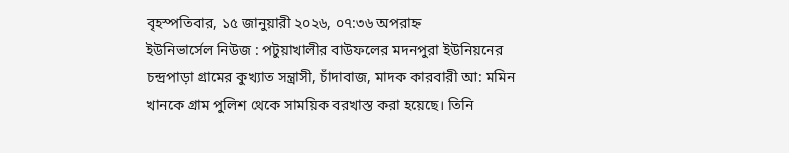বৃহস্পতিবার, ১৫ জানুয়ারী ২০২৬, ০৭:৩৬ অপরাহ্ন
ইউনিভার্সেল নিউজ : পটুয়াখালীর বাউফলের মদনপুরা ইউনিয়নের চন্দ্রপাড়া গ্রামের কুখ্যাত সন্ত্রাসী, চাঁদাবাজ, মাদক কারবারী আ: মমিন খানকে গ্রাম পুলিশ থেকে সাময়িক বরখাস্ত করা হয়েছে। তিনি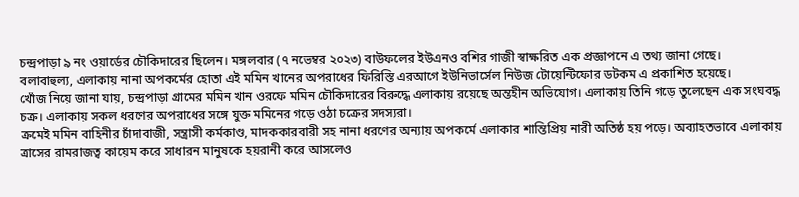চন্দ্রপাড়া ৯ নং ওয়ার্ডের চৌকিদারের ছিলেন। মঙ্গলবার (৭ নভেম্বর ২০২৩) বাউফলের ইউএনও বশির গাজী স্বাক্ষরিত এক প্রজ্ঞাপনে এ তথ্য জানা গেছে।
বলাবাহুল্য, এলাকায় নানা অপকর্মের হোতা এই মমিন খানের অপরাধের ফিরিস্তি এরআগে ইউনিভার্সেল নিউজ টোয়েন্টিফোর ডটকম এ প্রকাশিত হয়েছে।
খোঁজ নিয়ে জানা যায়, চন্দ্রপাড়া গ্রামের মমিন খান ওরফে মমিন চৌকিদারের বিরুদ্ধে এলাকায় রয়েছে অন্তহীন অভিযোগ। এলাকায় তিনি গড়ে তুলেছেন এক সংঘবদ্ধ চক্র। এলাকায় সকল ধরণের অপরাধের সঙ্গে যুক্ত মমিনের গড়ে ওঠা চক্রের সদস্যরা।
ক্রমেই মমিন বাহিনীর চাঁদাবাজী, সন্ত্রাসী কর্মকাণ্ড, মাদককারবারী সহ নানা ধরণের অন্যায় অপকর্মে এলাকার শান্তিপ্রিয় নারী অতিষ্ঠ হয় পড়ে। অব্যাহতভাবে এলাকায় ত্রাসের রামরাজত্ব কায়েম করে সাধারন মানুষকে হয়রানী করে আসলেও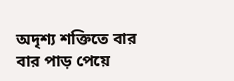অদৃশ্য শক্তিতে বার বার পাড় পেয়ে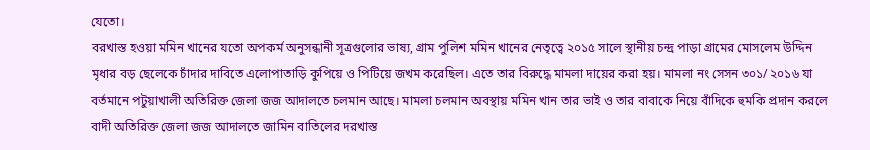যেতো।
বরখাস্ত হওয়া মমিন খানের যতো অপকর্ম অনুসন্ধানী সূত্রগুলোর ভাষ্য, গ্রাম পুলিশ মমিন খানের নেতৃত্বে ২০১৫ সালে স্থানীয় চন্দ্র পাড়া গ্রামের মোসলেম উদ্দিন মৃধার বড় ছেলেকে চাঁদার দাবিতে এলোপাতাড়ি কুপিয়ে ও পিটিয়ে জখম করেছিল। এতে তার বিরুদ্ধে মামলা দায়ের করা হয়। মামলা নং সেসন ৩০১/ ২০১৬ যা বর্তমানে পটুয়াখালী অতিরিক্ত জেলা জজ আদালতে চলমান আছে। মামলা চলমান অবস্থায় মমিন খান তার ভাই ও তার বাবাকে নিয়ে বাঁদিকে হুমকি প্রদান করলে বাদী অতিরিক্ত জেলা জজ আদালতে জামিন বাতিলের দরখাস্ত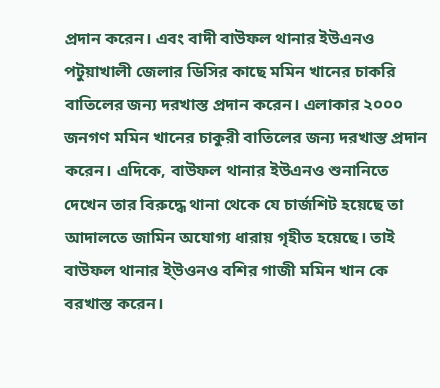প্রদান করেন। এবং বাদী বাউফল থানার ইউএনও পটুয়াখালী জেলার ডিসির কাছে মমিন খানের চাকরি বাতিলের জন্য দরখাস্ত প্রদান করেন। এলাকার ২০০০ জনগণ মমিন খানের চাকুরী বাতিলের জন্য দরখাস্ত প্রদান করেন। এদিকে, বাউফল থানার ইউএনও শুনানিতে দেখেন তার বিরুদ্ধে থানা থেকে যে চার্জশিট হয়েছে তা আদালতে জামিন অযোগ্য ধারায় গৃহীত হয়েছে। তাই বাউফল থানার ই্উওনও বশির গাজী মমিন খান কে বরখাস্ত করেন।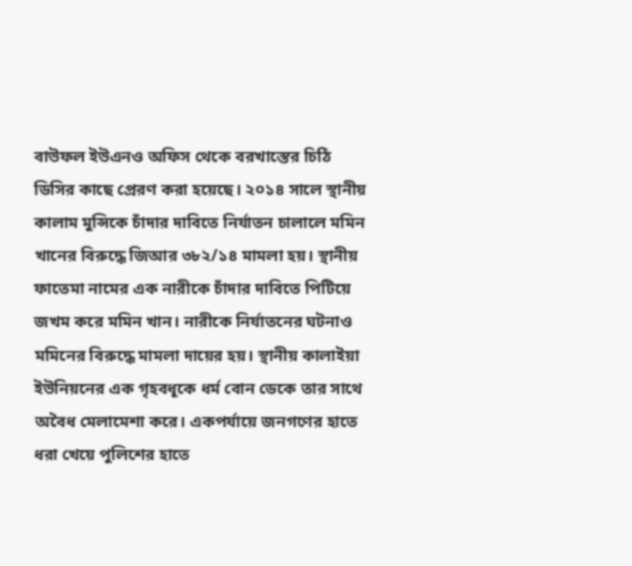বাউফল ইউএনও অফিস থেকে বরখাস্তের চিঠি ডিসির কাছে প্রেরণ করা হয়েছে। ২০১৪ সালে স্থানীয় কালাম মুন্সিকে চাঁদার দাবিতে নির্যাতন চালালে মমিন খানের বিরুদ্ধে জিআর ৩৮২/১৪ মামলা হয়। স্থানীয় ফাতেমা নামের এক নারীকে চাঁদার দাবিতে পিটিয়ে জখম করে মমিন খান। নারীকে নির্যাতনের ঘটনাও মমিনের বিরুদ্ধে মামলা দায়ের হয়। স্থানীয় কালাইয়া ইউনিয়নের এক গৃহবধূকে ধর্ম বোন ডেকে তার সাথে অবৈধ মেলামেশা করে। একপর্যায়ে জনগণের হাতে ধরা খেয়ে পুলিশের হাতে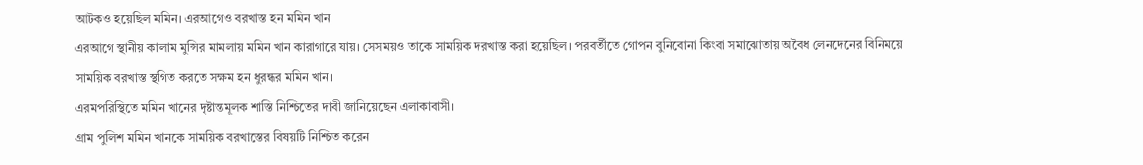আটকও হয়েছিল মমিন। এরআগেও বরখাস্ত হন মমিন খান
এরআগে স্থানীয় কালাম মুন্সির মামলায় মমিন খান কারাগারে যায়। সেসময়ও তাকে সাময়িক দরখাস্ত করা হয়েছিল। পরবর্তীতে গোপন বুনিবোনা কিংবা সমাঝোতায় অবৈধ লেনদেনের বিনিময়ে সাময়িক বরখাস্ত স্থগিত করতে সক্ষম হন ধুরন্ধর মমিন খান।
এরমপরিস্থিতে মমিন খানের দৃষ্টান্তমূলক শাস্তি নিশ্চিতের দাবী জানিয়েছেন এলাকাবাসী।
গ্রাম পুলিশ মমিন খানকে সাময়িক বরখাস্তের বিষয়টি নিশ্চিত করেন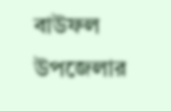বাউফল উপজেলার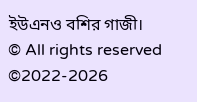ইউএনও বশির গাজী।
© All rights reserved ©2022-2026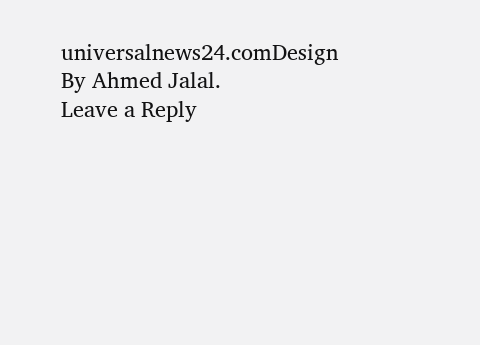universalnews24.comDesign By Ahmed Jalal.
Leave a Reply